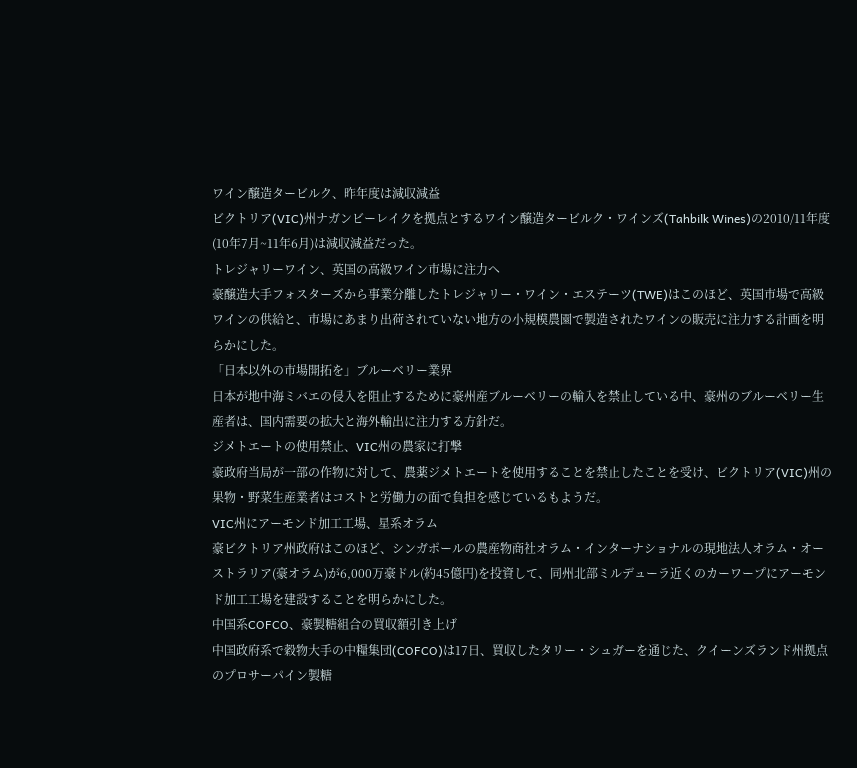ワイン醸造タービルク、昨年度は減収減益
ビクトリア(VIC)州ナガンビーレイクを拠点とするワイン醸造タービルク・ワインズ(Tahbilk Wines)の2010/11年度(10年7月~11年6月)は減収減益だった。
トレジャリーワイン、英国の高級ワイン市場に注力へ
豪醸造大手フォスターズから事業分離したトレジャリー・ワイン・エステーツ(TWE)はこのほど、英国市場で高級ワインの供給と、市場にあまり出荷されていない地方の小規模農園で製造されたワインの販売に注力する計画を明らかにした。
「日本以外の市場開拓を」ブルーベリー業界
日本が地中海ミバエの侵入を阻止するために豪州産ブルーベリーの輸入を禁止している中、豪州のブルーベリー生産者は、国内需要の拡大と海外輸出に注力する方針だ。
ジメトエートの使用禁止、VIC州の農家に打撃
豪政府当局が一部の作物に対して、農薬ジメトエートを使用することを禁止したことを受け、ビクトリア(VIC)州の果物・野菜生産業者はコストと労働力の面で負担を感じているもようだ。
VIC州にアーモンド加工工場、星系オラム
豪ビクトリア州政府はこのほど、シンガポールの農産物商社オラム・インターナショナルの現地法人オラム・オーストラリア(豪オラム)が6,000万豪ドル(約45億円)を投資して、同州北部ミルデューラ近くのカーワープにアーモンド加工工場を建設することを明らかにした。
中国系COFCO、豪製糖組合の買収額引き上げ
中国政府系で穀物大手の中糧集団(COFCO)は17日、買収したタリー・シュガーを通じた、クイーンズランド州拠点のプロサーパイン製糖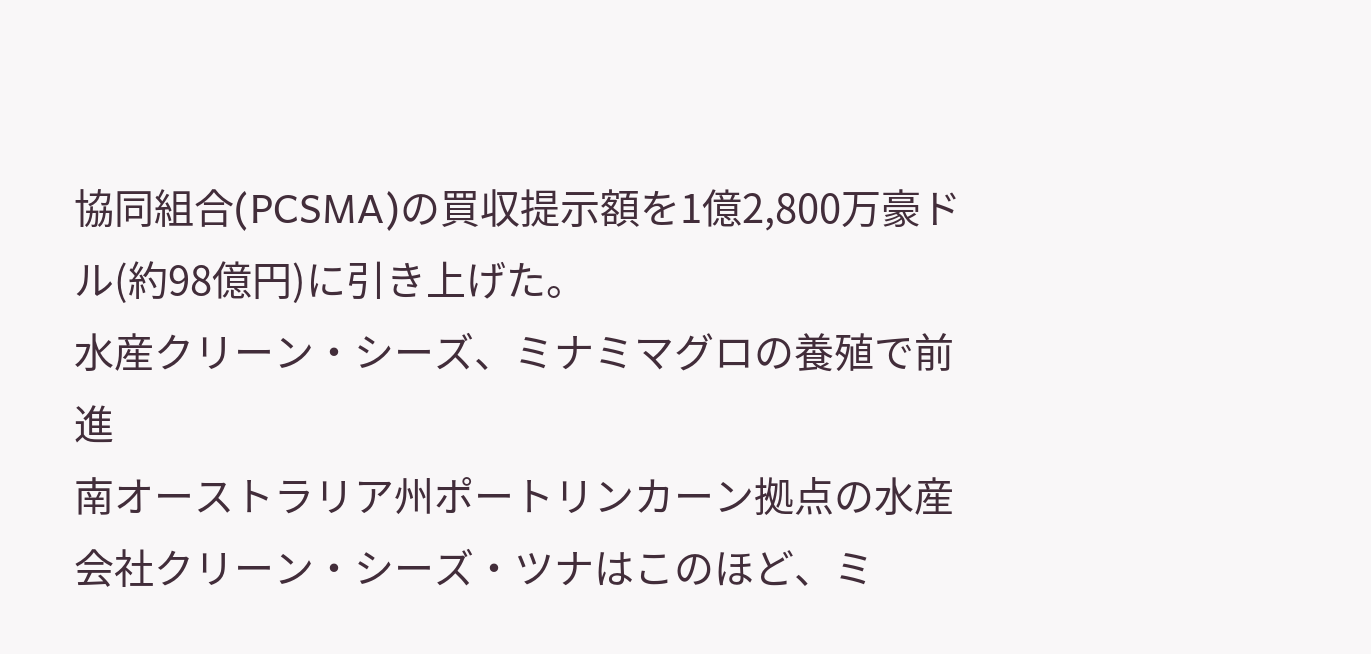協同組合(PCSMA)の買収提示額を1億2,800万豪ドル(約98億円)に引き上げた。
水産クリーン・シーズ、ミナミマグロの養殖で前進
南オーストラリア州ポートリンカーン拠点の水産会社クリーン・シーズ・ツナはこのほど、ミ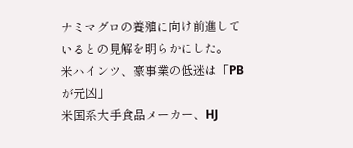ナミマグロの養殖に向け前進しているとの見解を明らかにした。
米ハインツ、豪事業の低迷は「PBが元凶」
米国系大手食品メーカー、HJ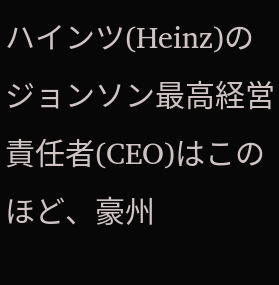ハインツ(Heinz)のジョンソン最高経営責任者(CEO)はこのほど、豪州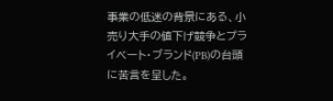事業の低迷の背景にある、小売り大手の値下げ競争とプライベート・ブランド(PB)の台頭に苦言を呈した。